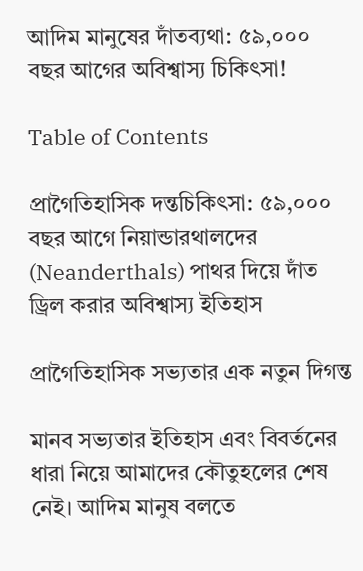আদিম মানুষের দাঁতব্যথা: ৫৯,০০০ বছর আগের অবিশ্বাস্য চিকিৎসা!

Table of Contents

প্রাগৈতিহাসিক দন্তচিকিৎসা: ৫৯,০০০ বছর আগে নিয়ান্ডারথালদের (Neanderthals) পাথর দিয়ে দাঁত ড্রিল করার অবিশ্বাস্য ইতিহাস

প্রাগৈতিহাসিক সভ্যতার এক নতুন দিগন্ত

মানব সভ্যতার ইতিহাস এবং বিবর্তনের ধারা নিয়ে আমাদের কৌতুহলের শেষ নেই। আদিম মানুষ বলতে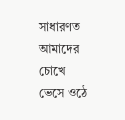সাধারণত আমাদের চোখে ভেসে ওঠে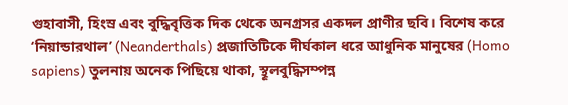গুহাবাসী, হিংস্র এবং বুদ্ধিবৃত্তিক দিক থেকে অনগ্রসর একদল প্রাণীর ছবি। বিশেষ করে ‘নিয়ান্ডারথাল’ (Neanderthals) প্রজাতিটিকে দীর্ঘকাল ধরে আধুনিক মানুষের (Homo sapiens) তুলনায় অনেক পিছিয়ে থাকা, স্থূলবুদ্ধিসম্পন্ন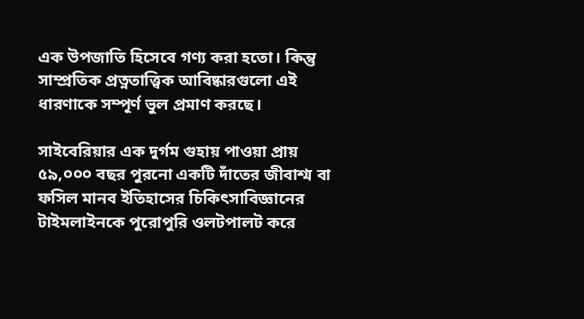এক উপজাতি হিসেবে গণ্য করা হতো। কিন্তু সাম্প্রতিক প্রত্নতাত্ত্বিক আবিষ্কারগুলো এই ধারণাকে সম্পূর্ণ ভুল প্রমাণ করছে।

সাইবেরিয়ার এক দুর্গম গুহায় পাওয়া প্রায় ৫৯,০০০ বছর পুরনো একটি দাঁতের জীবাশ্ম বা ফসিল মানব ইতিহাসের চিকিৎসাবিজ্ঞানের টাইমলাইনকে পুরোপুরি ওলটপালট করে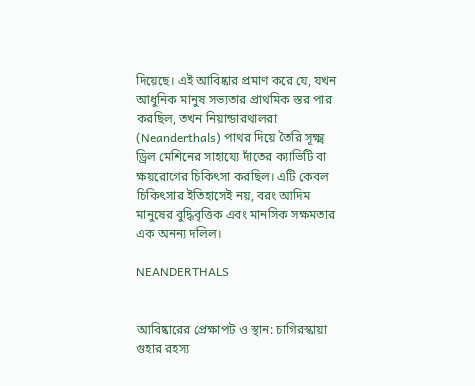দিয়েছে। এই আবিষ্কার প্রমাণ করে যে, যখন আধুনিক মানুষ সভ্যতার প্রাথমিক স্তর পার করছিল, তখন নিয়ান্ডারথালরা (Neanderthals) পাথর দিয়ে তৈরি সূক্ষ্ম ড্রিল মেশিনের সাহায্যে দাঁতের ক্যাভিটি বা ক্ষয়রোগের চিকিৎসা করছিল। এটি কেবল চিকিৎসার ইতিহাসেই নয়, বরং আদিম মানুষের বুদ্ধিবৃত্তিক এবং মানসিক সক্ষমতার এক অনন্য দলিল।

NEANDERTHALS


আবিষ্কারের প্রেক্ষাপট ও স্থান: চাগিরস্কায়া গুহার রহস্য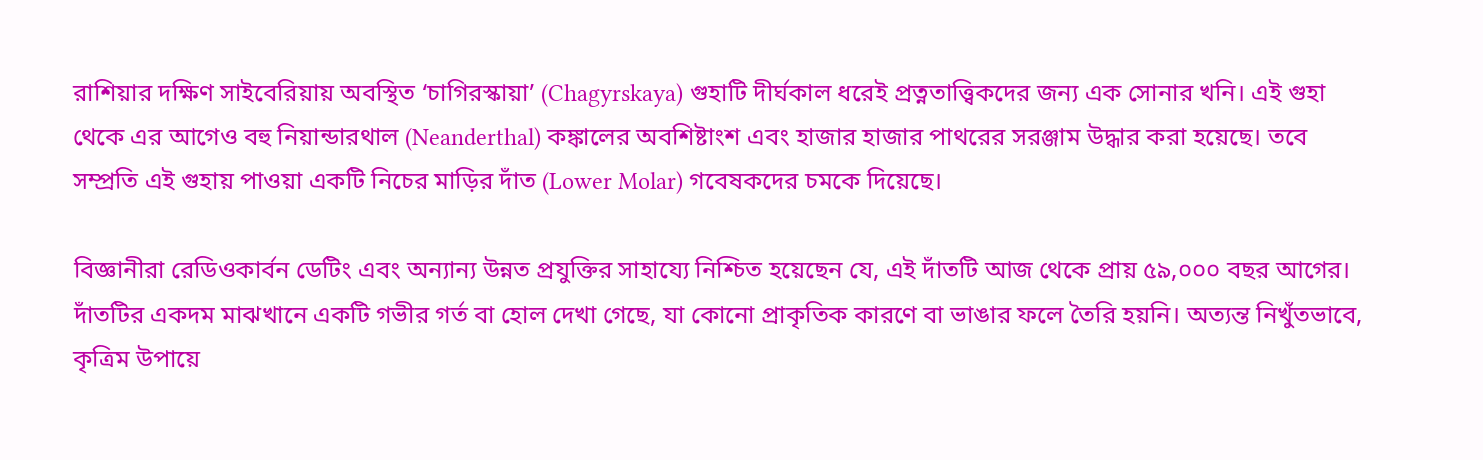রাশিয়ার দক্ষিণ সাইবেরিয়ায় অবস্থিত ‘চাগিরস্কায়া’ (Chagyrskaya) গুহাটি দীর্ঘকাল ধরেই প্রত্নতাত্ত্বিকদের জন্য এক সোনার খনি। এই গুহা থেকে এর আগেও বহু নিয়ান্ডারথাল (Neanderthal) কঙ্কালের অবশিষ্টাংশ এবং হাজার হাজার পাথরের সরঞ্জাম উদ্ধার করা হয়েছে। তবে সম্প্রতি এই গুহায় পাওয়া একটি নিচের মাড়ির দাঁত (Lower Molar) গবেষকদের চমকে দিয়েছে।

বিজ্ঞানীরা রেডিওকার্বন ডেটিং এবং অন্যান্য উন্নত প্রযুক্তির সাহায্যে নিশ্চিত হয়েছেন যে, এই দাঁতটি আজ থেকে প্রায় ৫৯,০০০ বছর আগের। দাঁতটির একদম মাঝখানে একটি গভীর গর্ত বা হোল দেখা গেছে, যা কোনো প্রাকৃতিক কারণে বা ভাঙার ফলে তৈরি হয়নি। অত্যন্ত নিখুঁতভাবে, কৃত্রিম উপায়ে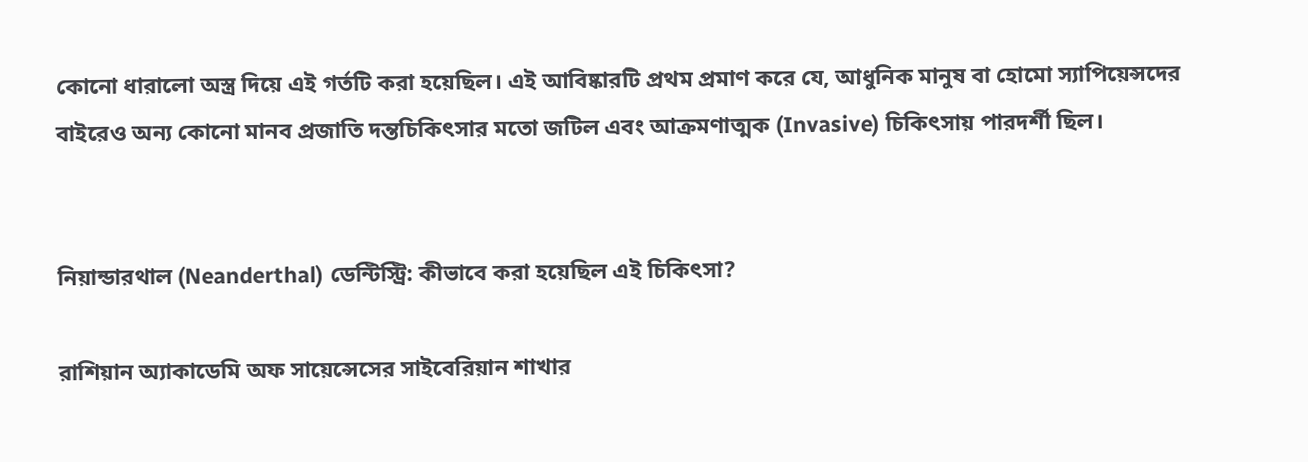কোনো ধারালো অস্ত্র দিয়ে এই গর্তটি করা হয়েছিল। এই আবিষ্কারটি প্রথম প্রমাণ করে যে, আধুনিক মানুষ বা হোমো স্যাপিয়েন্সদের বাইরেও অন্য কোনো মানব প্রজাতি দন্তচিকিৎসার মতো জটিল এবং আক্রমণাত্মক (Invasive) চিকিৎসায় পারদর্শী ছিল।


নিয়ান্ডারথাল (Neanderthal) ডেন্টিস্ট্রি: কীভাবে করা হয়েছিল এই চিকিৎসা?

রাশিয়ান অ্যাকাডেমি অফ সায়েন্সেসের সাইবেরিয়ান শাখার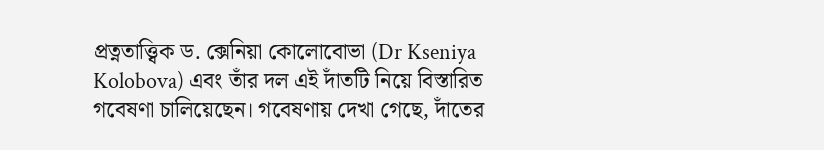প্রত্নতাত্ত্বিক ড. ক্সেনিয়া কোলোবোভা (Dr Kseniya Kolobova) এবং তাঁর দল এই দাঁতটি নিয়ে বিস্তারিত গবেষণা চালিয়েছেন। গবেষণায় দেখা গেছে, দাঁতের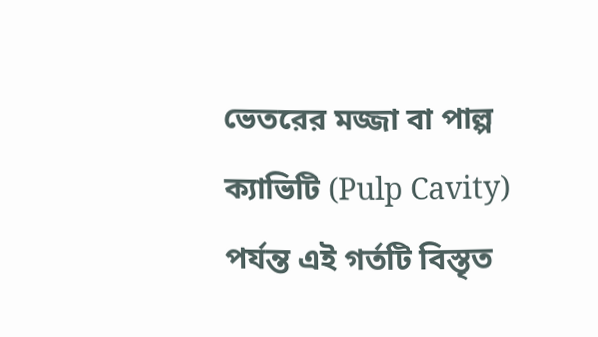ভেতরের মজ্জা বা পাল্প ক্যাভিটি (Pulp Cavity) পর্যন্ত এই গর্তটি বিস্তৃত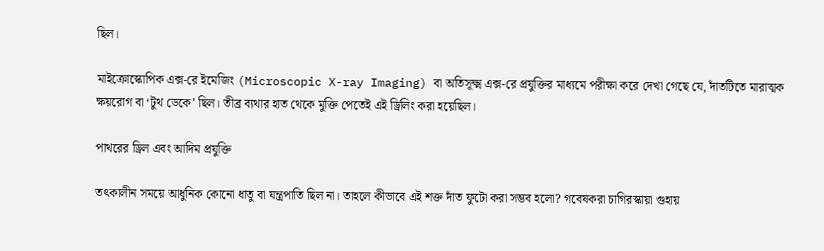ছিল।

মাইক্রোস্কোপিক এক্স-রে ইমেজিং (Microscopic X-ray Imaging) বা অতিসূক্ষ্ম এক্স-রে প্রযুক্তির মাধ্যমে পরীক্ষা করে দেখা গেছে যে, দাঁতটিতে মারাত্মক ক্ষয়রোগ বা ‘টুথ ডেকে’ ছিল। তীব্র ব্যথার হাত থেকে মুক্তি পেতেই এই ড্রিলিং করা হয়েছিল।

পাথরের ড্রিল এবং আদিম প্রযুক্তি

তৎকালীন সময়ে আধুনিক কোনো ধাতু বা যন্ত্রপাতি ছিল না। তাহলে কীভাবে এই শক্ত দাঁত ফুটো করা সম্ভব হলো? গবেষকরা চাগিরস্কায়া গুহায়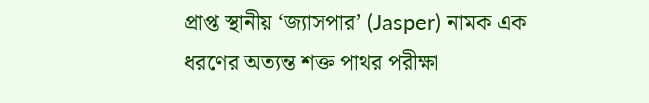প্রাপ্ত স্থানীয় ‘জ্যাসপার’ (Jasper) নামক এক ধরণের অত্যন্ত শক্ত পাথর পরীক্ষা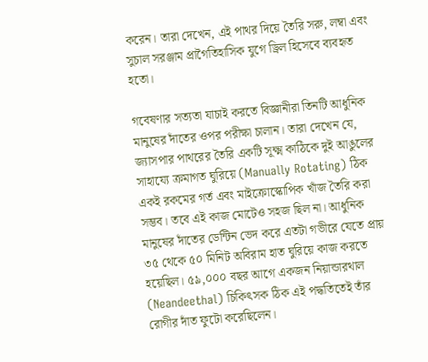করেন। তারা দেখেন, এই পাথর দিয়ে তৈরি সরু, লম্বা এবং সুচাল সরঞ্জাম প্রাগৈতিহাসিক যুগে ড্রিল হিসেবে ব্যবহৃত হতো।

গবেষণার সত্যতা যাচাই করতে বিজ্ঞানীরা তিনটি আধুনিক মানুষের দাঁতের ওপর পরীক্ষা চালান। তারা দেখেন যে, জ্যাসপার পাথরের তৈরি একটি সূক্ষ্ম কাঠিকে দুই আঙুলের সাহায্যে ক্রমাগত ঘুরিয়ে (Manually Rotating) ঠিক একই রকমের গর্ত এবং মাইক্রোস্কোপিক খাঁজ তৈরি করা সম্ভব। তবে এই কাজ মোটেও সহজ ছিল না। আধুনিক মানুষের দাঁতের ডেন্টিন ভেদ করে এতটা গভীরে যেতে প্রায় ৩৫ থেকে ৫০ মিনিট অবিরাম হাত ঘুরিয়ে কাজ করতে হয়েছিল। ৫৯,০০০ বছর আগে একজন নিয়ান্ডারথাল (Neandeethal) চিকিৎসক ঠিক এই পদ্ধতিতেই তাঁর রোগীর দাঁত ফুটো করেছিলেন।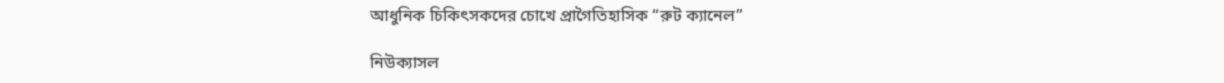আধুনিক চিকিৎসকদের চোখে প্রাগৈতিহাসিক “রুট ক্যানেল”

নিউক্যাসল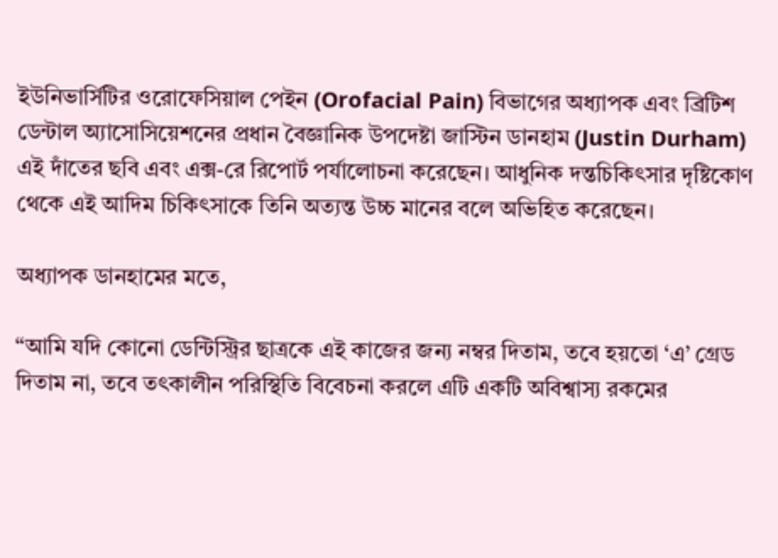ইউনিভার্সিটির ওরোফেসিয়াল পেইন (Orofacial Pain) বিভাগের অধ্যাপক এবং ব্রিটিশ ডেন্টাল অ্যাসোসিয়েশনের প্রধান বৈজ্ঞানিক উপদেষ্টা জাস্টিন ডানহাম (Justin Durham) এই দাঁতের ছবি এবং এক্স-রে রিপোর্ট পর্যালোচনা করেছেন। আধুনিক দন্তচিকিৎসার দৃষ্টিকোণ থেকে এই আদিম চিকিৎসাকে তিনি অত্যন্ত উচ্চ মানের বলে অভিহিত করেছেন।

অধ্যাপক ডানহামের মতে,

“আমি যদি কোনো ডেন্টিস্ট্রির ছাত্রকে এই কাজের জন্য নম্বর দিতাম, তবে হয়তো ‘এ’ গ্রেড দিতাম না, তবে তৎকালীন পরিস্থিতি বিবেচনা করলে এটি একটি অবিশ্বাস্য রকমের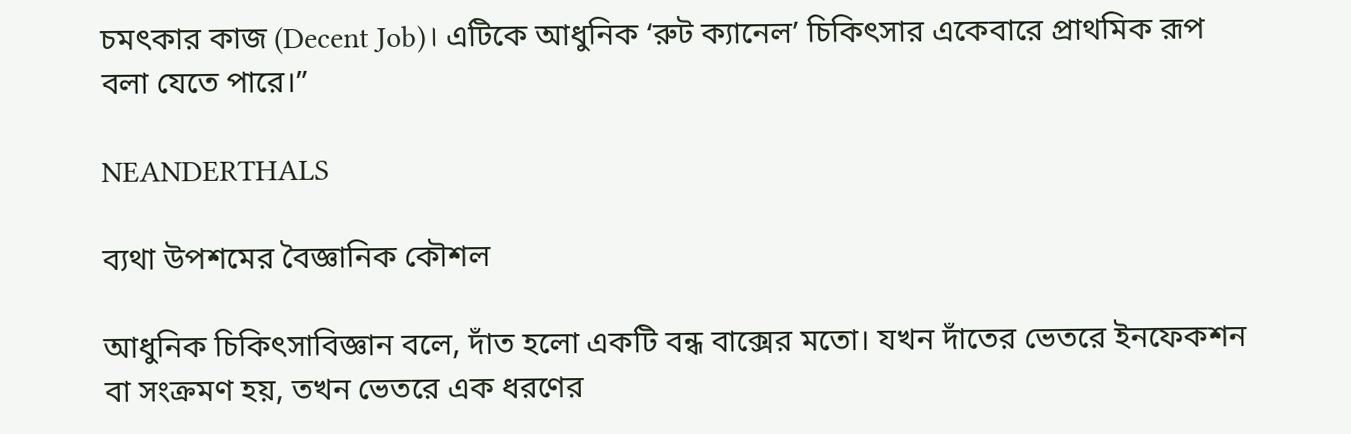চমৎকার কাজ (Decent Job)। এটিকে আধুনিক ‘রুট ক্যানেল’ চিকিৎসার একেবারে প্রাথমিক রূপ বলা যেতে পারে।”

NEANDERTHALS

ব্যথা উপশমের বৈজ্ঞানিক কৌশল

আধুনিক চিকিৎসাবিজ্ঞান বলে, দাঁত হলো একটি বন্ধ বাক্সের মতো। যখন দাঁতের ভেতরে ইনফেকশন বা সংক্রমণ হয়, তখন ভেতরে এক ধরণের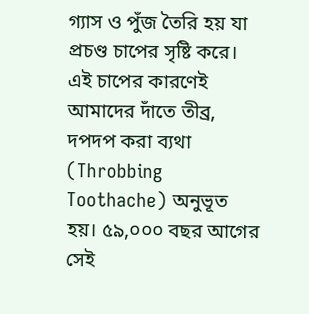গ্যাস ও পুঁজ তৈরি হয় যা প্রচণ্ড চাপের সৃষ্টি করে। এই চাপের কারণেই আমাদের দাঁতে তীব্র, দপদপ করা ব্যথা (Throbbing Toothache) অনুভূত হয়। ৫৯,০০০ বছর আগের সেই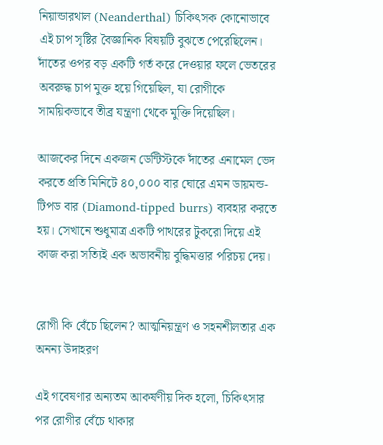নিয়ান্ডারথাল (Neanderthal) চিকিৎসক কোনোভাবে এই চাপ সৃষ্টির বৈজ্ঞানিক বিষয়টি বুঝতে পেরেছিলেন। দাঁতের ওপর বড় একটি গর্ত করে দেওয়ার ফলে ভেতরের অবরুদ্ধ চাপ মুক্ত হয়ে গিয়েছিল, যা রোগীকে সাময়িকভাবে তীব্র যন্ত্রণা থেকে মুক্তি দিয়েছিল।

আজকের দিনে একজন ডেন্টিস্টকে দাঁতের এনামেল ভেদ করতে প্রতি মিনিটে ৪০,০০০ বার ঘোরে এমন ডায়মন্ড-টিপড বার (Diamond-tipped burrs) ব্যবহার করতে হয়। সেখানে শুধুমাত্র একটি পাথরের টুকরো দিয়ে এই কাজ করা সত্যিই এক অভাবনীয় বুদ্ধিমত্তার পরিচয় দেয়।


রোগী কি বেঁচে ছিলেন? আত্মনিয়ন্ত্রণ ও সহনশীলতার এক অনন্য উদাহরণ

এই গবেষণার অন্যতম আকর্ষণীয় দিক হলো, চিকিৎসার পর রোগীর বেঁচে থাকার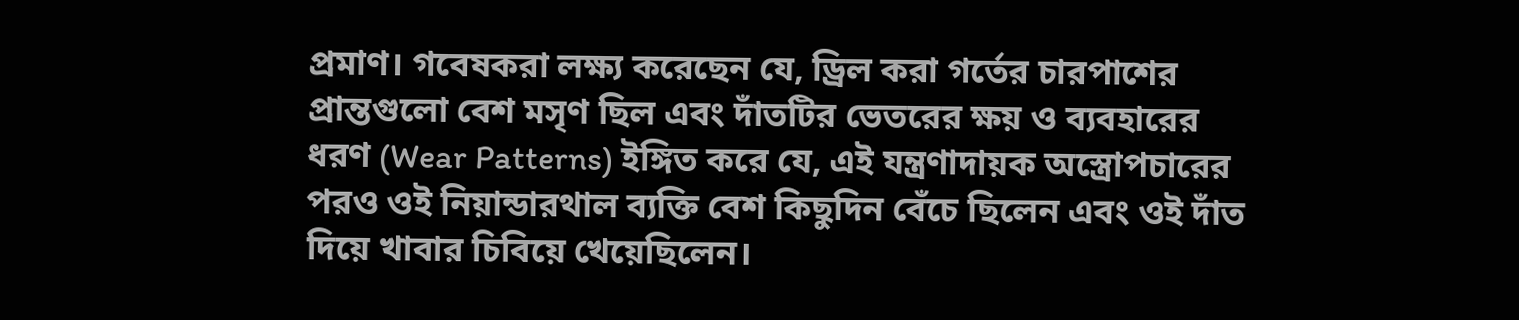প্রমাণ। গবেষকরা লক্ষ্য করেছেন যে, ড্রিল করা গর্তের চারপাশের প্রান্তগুলো বেশ মসৃণ ছিল এবং দাঁতটির ভেতরের ক্ষয় ও ব্যবহারের ধরণ (Wear Patterns) ইঙ্গিত করে যে, এই যন্ত্রণাদায়ক অস্ত্রোপচারের পরও ওই নিয়ান্ডারথাল ব্যক্তি বেশ কিছুদিন বেঁচে ছিলেন এবং ওই দাঁত দিয়ে খাবার চিবিয়ে খেয়েছিলেন।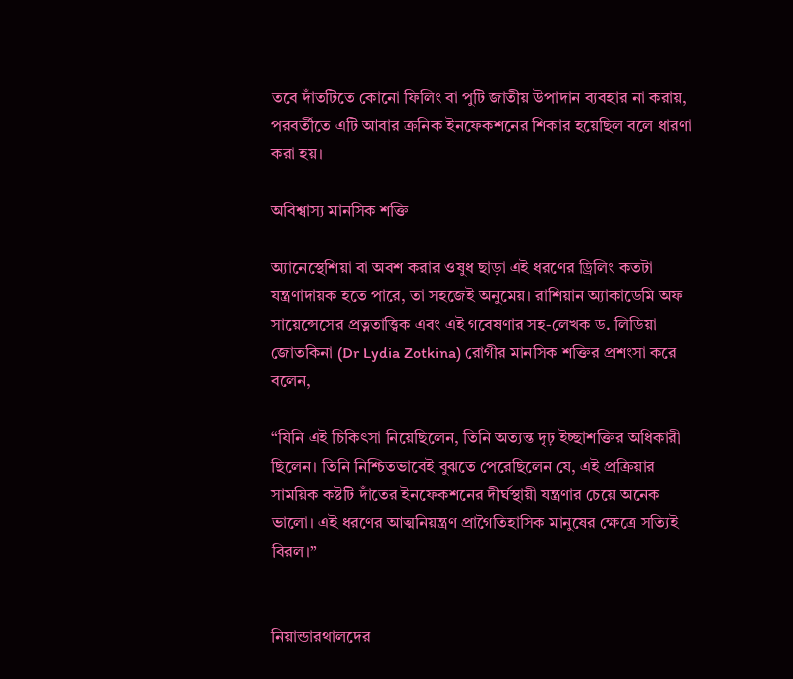তবে দাঁতটিতে কোনো ফিলিং বা পুটি জাতীয় উপাদান ব্যবহার না করায়, পরবর্তীতে এটি আবার ক্রনিক ইনফেকশনের শিকার হয়েছিল বলে ধারণা করা হয়।

অবিশ্বাস্য মানসিক শক্তি

অ্যানেস্থেশিয়া বা অবশ করার ওষুধ ছাড়া এই ধরণের ড্রিলিং কতটা যন্ত্রণাদায়ক হতে পারে, তা সহজেই অনুমেয়। রাশিয়ান অ্যাকাডেমি অফ সায়েন্সেসের প্রত্নতাত্ত্বিক এবং এই গবেষণার সহ-লেখক ড. লিডিয়া জোতকিনা (Dr Lydia Zotkina) রোগীর মানসিক শক্তির প্রশংসা করে বলেন,

“যিনি এই চিকিৎসা নিয়েছিলেন, তিনি অত্যন্ত দৃঢ় ইচ্ছাশক্তির অধিকারী ছিলেন। তিনি নিশ্চিতভাবেই বুঝতে পেরেছিলেন যে, এই প্রক্রিয়ার সাময়িক কষ্টটি দাঁতের ইনফেকশনের দীর্ঘস্থায়ী যন্ত্রণার চেয়ে অনেক ভালো। এই ধরণের আত্মনিয়ন্ত্রণ প্রাগৈতিহাসিক মানুষের ক্ষেত্রে সত্যিই বিরল।”


নিয়ান্ডারথালদের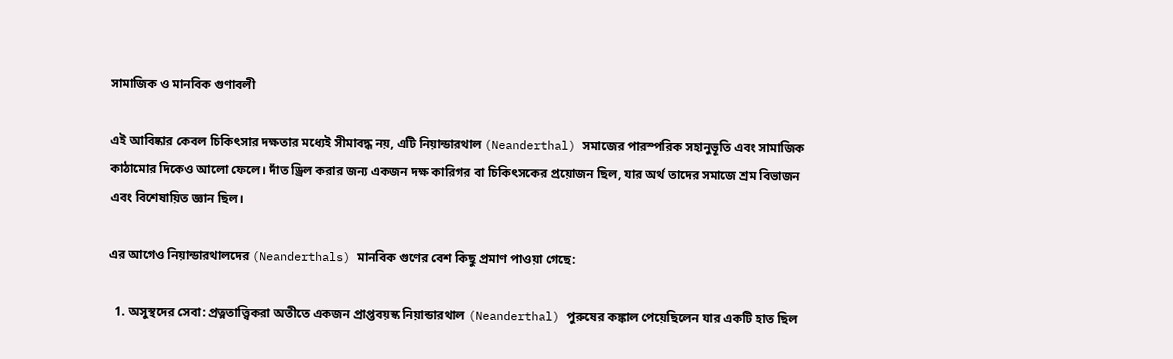সামাজিক ও মানবিক গুণাবলী

এই আবিষ্কার কেবল চিকিৎসার দক্ষতার মধ্যেই সীমাবদ্ধ নয়, এটি নিয়ান্ডারথাল (Neanderthal) সমাজের পারস্পরিক সহানুভূতি এবং সামাজিক কাঠামোর দিকেও আলো ফেলে। দাঁত ড্রিল করার জন্য একজন দক্ষ কারিগর বা চিকিৎসকের প্রয়োজন ছিল, যার অর্থ তাদের সমাজে শ্রম বিভাজন এবং বিশেষায়িত জ্ঞান ছিল।

এর আগেও নিয়ান্ডারথালদের (Neanderthals) মানবিক গুণের বেশ কিছু প্রমাণ পাওয়া গেছে:

  1. অসুস্থদের সেবা: প্রত্নতাত্ত্বিকরা অতীতে একজন প্রাপ্তবয়স্ক নিয়ান্ডারথাল (Neanderthal) পুরুষের কঙ্কাল পেয়েছিলেন যার একটি হাত ছিল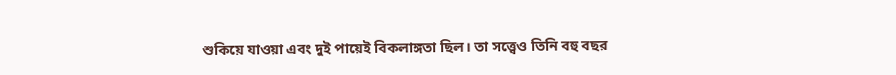শুকিয়ে যাওয়া এবং দুই পায়েই বিকলাঙ্গতা ছিল। তা সত্ত্বেও তিনি বহু বছর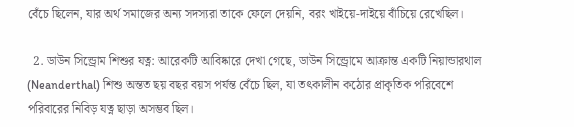বেঁচে ছিলেন, যার অর্থ সমাজের অন্য সদস্যরা তাকে ফেলে দেয়নি, বরং খাইয়ে-দাইয়ে বাঁচিয়ে রেখেছিল।

  2. ডাউন সিন্ড্রোম শিশুর যত্ন: আরেকটি আবিষ্কারে দেখা গেছে, ডাউন সিন্ড্রোমে আক্রান্ত একটি নিয়ান্ডারথাল (Neanderthal) শিশু অন্তত ছয় বছর বয়স পর্যন্ত বেঁচে ছিল, যা তৎকালীন কঠোর প্রাকৃতিক পরিবেশে পরিবারের নিবিড় যত্ন ছাড়া অসম্ভব ছিল।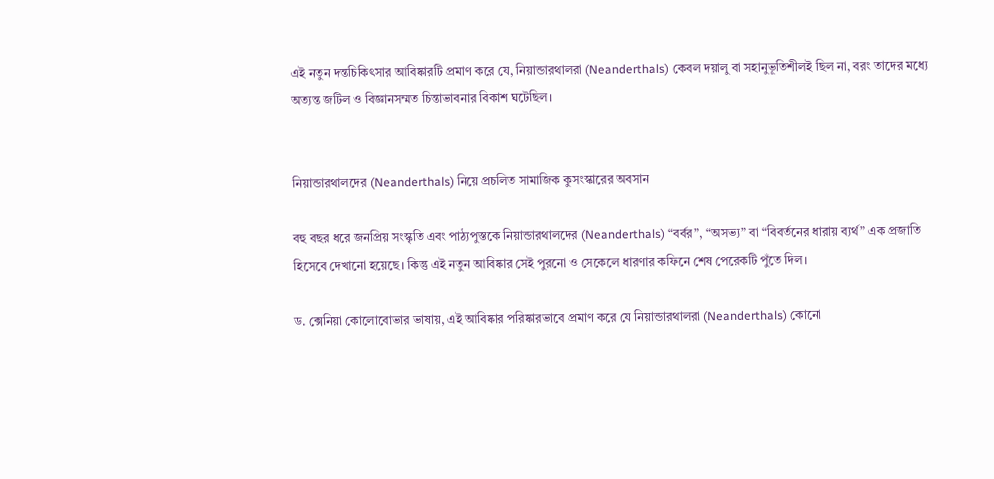এই নতুন দন্তচিকিৎসার আবিষ্কারটি প্রমাণ করে যে, নিয়ান্ডারথালরা (Neanderthals) কেবল দয়ালু বা সহানুভূতিশীলই ছিল না, বরং তাদের মধ্যে অত্যন্ত জটিল ও বিজ্ঞানসম্মত চিন্তাভাবনার বিকাশ ঘটেছিল।


নিয়ান্ডারথালদের (Neanderthals) নিয়ে প্রচলিত সামাজিক কুসংস্কারের অবসান

বহু বছর ধরে জনপ্রিয় সংস্কৃতি এবং পাঠ্যপুস্তকে নিয়ান্ডারথালদের (Neanderthals) “বর্বর”, “অসভ্য” বা “বিবর্তনের ধারায় ব্যর্থ” এক প্রজাতি হিসেবে দেখানো হয়েছে। কিন্তু এই নতুন আবিষ্কার সেই পুরনো ও সেকেলে ধারণার কফিনে শেষ পেরেকটি পুঁতে দিল।

ড. ক্সেনিয়া কোলোবোভার ভাষায়, এই আবিষ্কার পরিষ্কারভাবে প্রমাণ করে যে নিয়ান্ডারথালরা (Neanderthals) কোনো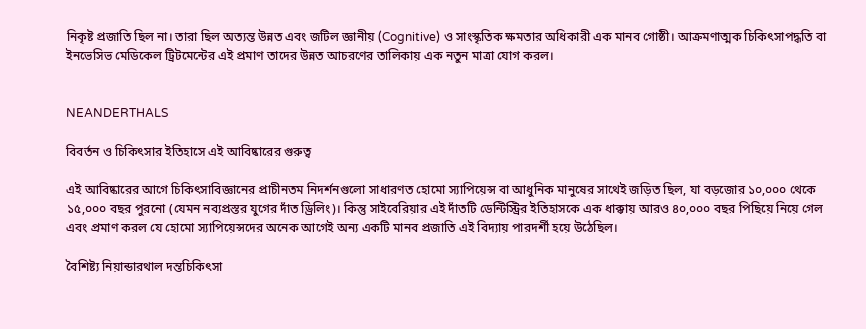নিকৃষ্ট প্রজাতি ছিল না। তারা ছিল অত্যন্ত উন্নত এবং জটিল জ্ঞানীয় (Cognitive) ও সাংস্কৃতিক ক্ষমতার অধিকারী এক মানব গোষ্ঠী। আক্রমণাত্মক চিকিৎসাপদ্ধতি বা ইনভেসিভ মেডিকেল ট্রিটমেন্টের এই প্রমাণ তাদের উন্নত আচরণের তালিকায় এক নতুন মাত্রা যোগ করল।


NEANDERTHALS

বিবর্তন ও চিকিৎসার ইতিহাসে এই আবিষ্কারের গুরুত্ব

এই আবিষ্কারের আগে চিকিৎসাবিজ্ঞানের প্রাচীনতম নিদর্শনগুলো সাধারণত হোমো স্যাপিয়েন্স বা আধুনিক মানুষের সাথেই জড়িত ছিল, যা বড়জোর ১০,০০০ থেকে ১৫,০০০ বছর পুরনো (যেমন নব্যপ্রস্তর যুগের দাঁত ড্রিলিং)। কিন্তু সাইবেরিয়ার এই দাঁতটি ডেন্টিস্ট্রির ইতিহাসকে এক ধাক্কায় আরও ৪০,০০০ বছর পিছিয়ে নিয়ে গেল এবং প্রমাণ করল যে হোমো স্যাপিয়েন্সদের অনেক আগেই অন্য একটি মানব প্রজাতি এই বিদ্যায় পারদর্শী হয়ে উঠেছিল।

বৈশিষ্ট্য নিয়ান্ডারথাল দন্তচিকিৎসা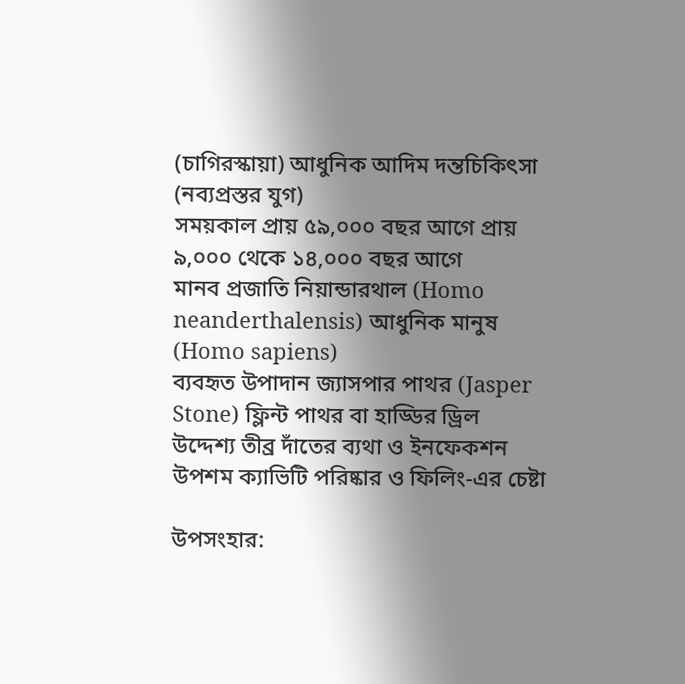(চাগিরস্কায়া) আধুনিক আদিম দন্তচিকিৎসা (নব্যপ্রস্তর যুগ)
সময়কাল প্রায় ৫৯,০০০ বছর আগে প্রায় ৯,০০০ থেকে ১৪,০০০ বছর আগে
মানব প্রজাতি নিয়ান্ডারথাল (Homo neanderthalensis) আধুনিক মানুষ (Homo sapiens)
ব্যবহৃত উপাদান জ্যাসপার পাথর (Jasper Stone) ফ্লিন্ট পাথর বা হাড্ডির ড্রিল
উদ্দেশ্য তীব্র দাঁতের ব্যথা ও ইনফেকশন উপশম ক্যাভিটি পরিষ্কার ও ফিলিং-এর চেষ্টা

উপসংহার: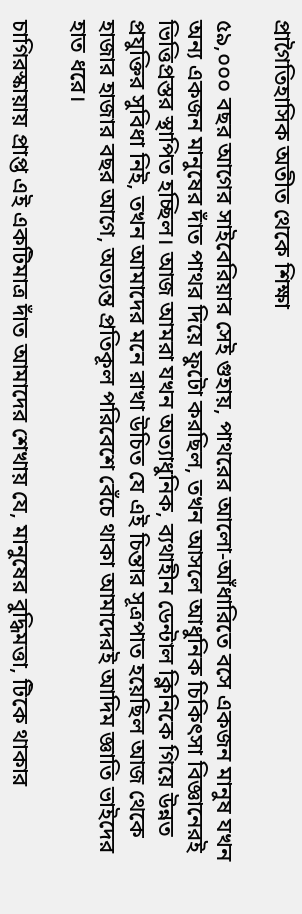প্রাগৈতিহাসিক অতীত থেকে শিক্ষা

৫৯,০০০ বছর আগের সাইবেরিয়ার সেই গুহায়, পাথরের আলো-আঁধারিতে বসে একজন মানুষ যখন অন্য একজন মানুষের দাঁত পাথর দিয়ে ফুটো করছিল, তখন আসলে আধুনিক চিকিৎসা বিজ্ঞানেরই ভিত্তিপ্রস্তর স্থাপিত হচ্ছিল। আজ আমরা যখন অত্যাধুনিক, ব্যথাহীন ডেন্টাল ক্লিনিকে গিয়ে উন্নত প্রযুক্তির সুবিধা নিই, তখন আমাদের মনে রাখা উচিত যে এই চিন্তার সূত্রপাত হয়েছিল আজ থেকে হাজার হাজার বছর আগে, অত্যন্ত প্রতিকূল পরিবেশে বেঁচে থাকা আমাদেরই আদিম জ্ঞাতি ভাইদের হাত ধরে।

চাগিরস্কায়ায় প্রাপ্ত এই একটিমাত্র দাঁত আমাদের শেখায় যে, মানুষের বুদ্ধিমত্তা, টিকে থাকার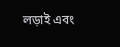লড়াই এবং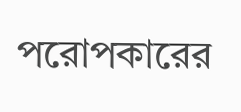পরোপকারের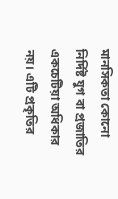মানসিকতা কোনো নির্দিষ্ট যুগ বা প্রজাতির একচেটিয়া অধিকার নয়। এটি প্রকৃতির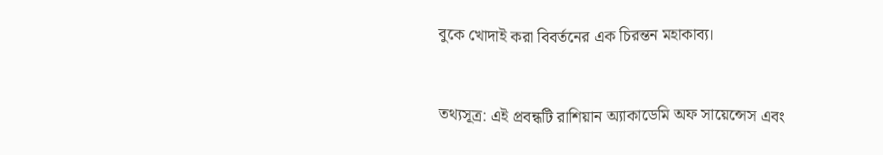বুকে খোদাই করা বিবর্তনের এক চিরন্তন মহাকাব্য।


তথ্যসূত্র: এই প্রবন্ধটি রাশিয়ান অ্যাকাডেমি অফ সায়েন্সেস এবং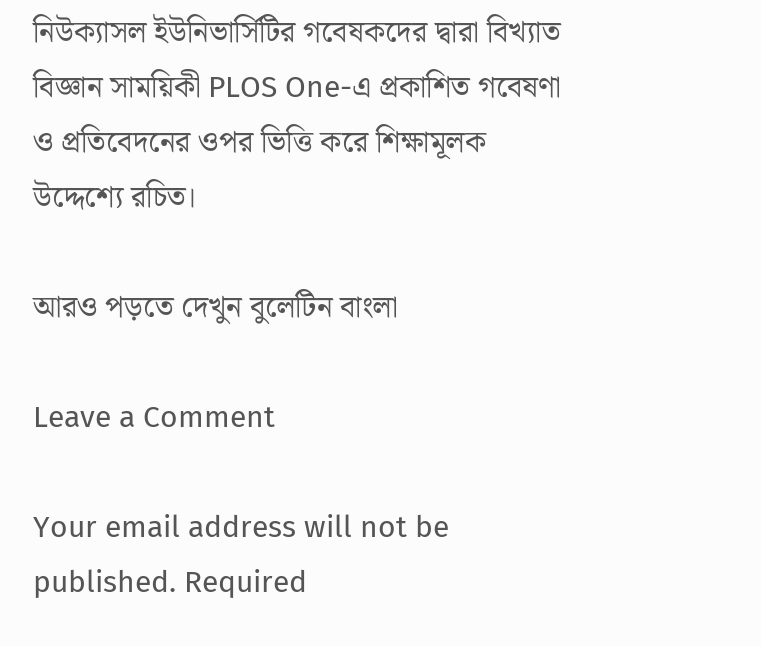নিউক্যাসল ইউনিভার্সিটির গবেষকদের দ্বারা বিখ্যাত বিজ্ঞান সাময়িকী PLOS One-এ প্রকাশিত গবেষণা ও প্রতিবেদনের ওপর ভিত্তি করে শিক্ষামূলক উদ্দেশ্যে রচিত।

আরও পড়তে দেখুন বুলেটিন বাংলা

Leave a Comment

Your email address will not be published. Required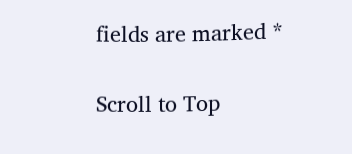fields are marked *

Scroll to Top